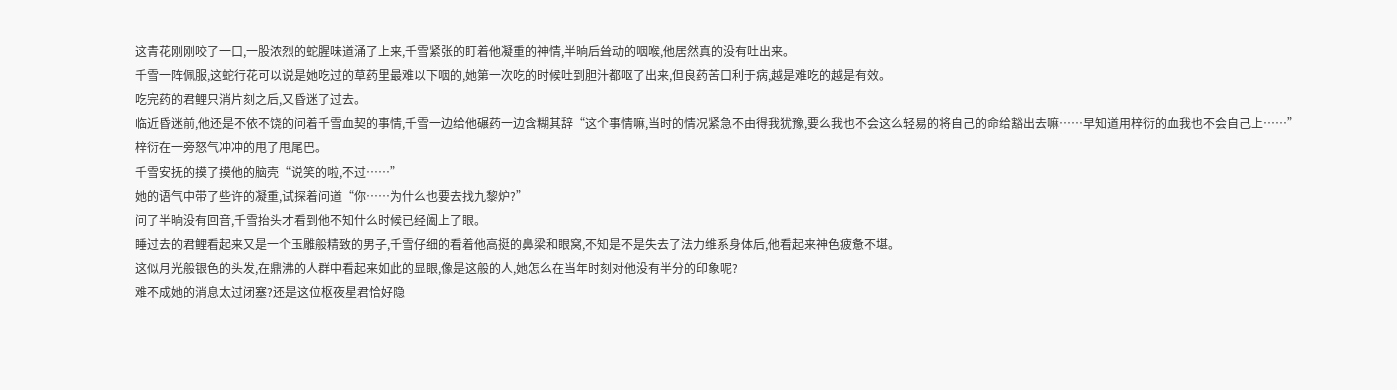这青花刚刚咬了一口,一股浓烈的蛇腥味道涌了上来,千雪紧张的盯着他凝重的神情,半晌后耸动的咽喉,他居然真的没有吐出来。
千雪一阵佩服,这蛇行花可以说是她吃过的草药里最难以下咽的,她第一次吃的时候吐到胆汁都呕了出来,但良药苦口利于病,越是难吃的越是有效。
吃完药的君鲤只消片刻之后,又昏迷了过去。
临近昏迷前,他还是不依不饶的问着千雪血契的事情,千雪一边给他碾药一边含糊其辞“这个事情嘛,当时的情况紧急不由得我犹豫,要么我也不会这么轻易的将自己的命给豁出去嘛……早知道用梓衍的血我也不会自己上……”
梓衍在一旁怒气冲冲的甩了甩尾巴。
千雪安抚的摸了摸他的脑壳“说笑的啦,不过……”
她的语气中带了些许的凝重,试探着问道“你……为什么也要去找九黎炉?”
问了半晌没有回音,千雪抬头才看到他不知什么时候已经阖上了眼。
睡过去的君鲤看起来又是一个玉雕般精致的男子,千雪仔细的看着他高挺的鼻梁和眼窝,不知是不是失去了法力维系身体后,他看起来神色疲惫不堪。
这似月光般银色的头发,在鼎沸的人群中看起来如此的显眼,像是这般的人,她怎么在当年时刻对他没有半分的印象呢?
难不成她的消息太过闭塞?还是这位枢夜星君恰好隐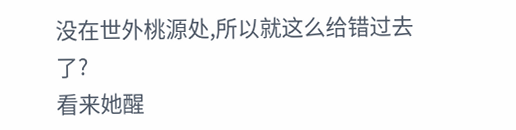没在世外桃源处,所以就这么给错过去了?
看来她醒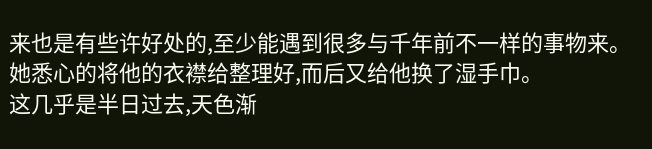来也是有些许好处的,至少能遇到很多与千年前不一样的事物来。
她悉心的将他的衣襟给整理好,而后又给他换了湿手巾。
这几乎是半日过去,天色渐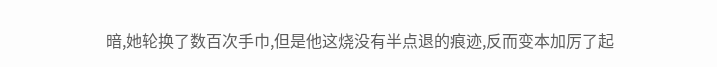暗,她轮换了数百次手巾,但是他这烧没有半点退的痕迹,反而变本加厉了起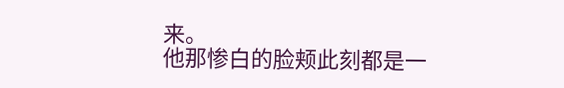来。
他那惨白的脸颊此刻都是一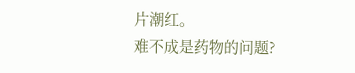片潮红。
难不成是药物的问题?